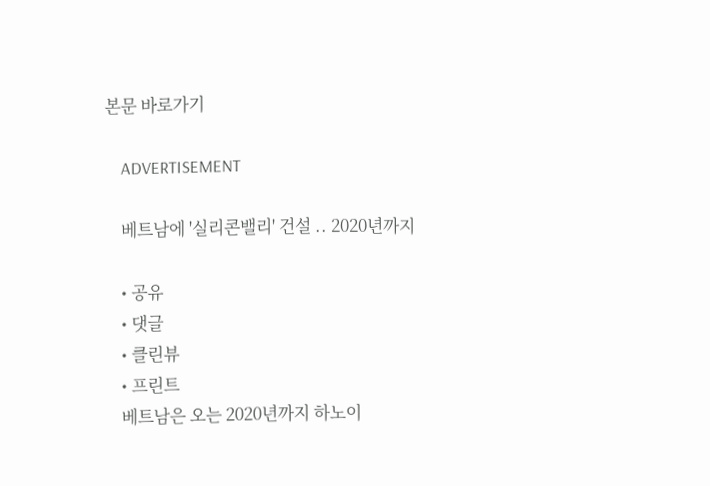본문 바로가기

    ADVERTISEMENT

    베트남에 '실리콘밸리' 건설 .. 2020년까지

    • 공유
    • 댓글
    • 클린뷰
    • 프린트
    베트남은 오는 2020년까지 하노이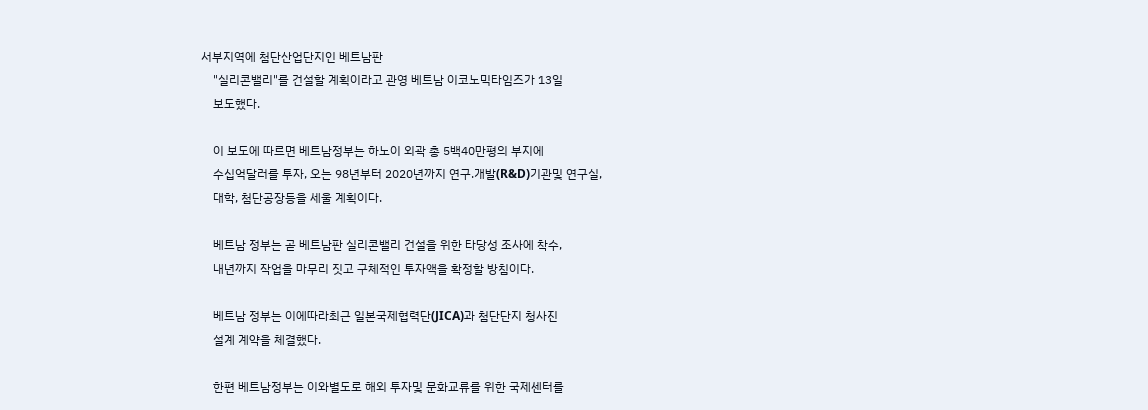서부지역에 첨단산업단지인 베트남판
    "실리콘밸리"를 건설할 계획이라고 관영 베트남 이코노믹타임즈가 13일
    보도했다.

    이 보도에 따르면 베트남정부는 하노이 외곽 총 5백40만평의 부지에
    수십억달러를 투자, 오는 98년부터 2020년까지 연구.개발(R&D)기관및 연구실,
    대학, 첨단공장등을 세울 계획이다.

    베트남 정부는 곧 베트남판 실리콘밸리 건설을 위한 타당성 조사에 착수,
    내년까지 작업을 마무리 짓고 구체적인 투자액을 확정할 방침이다.

    베트남 정부는 이에따라최근 일본국제협력단(JICA)과 첨단단지 청사진
    설계 계약을 체결했다.

    한편 베트남정부는 이와별도로 해외 투자및 문화교류를 위한 국제센터를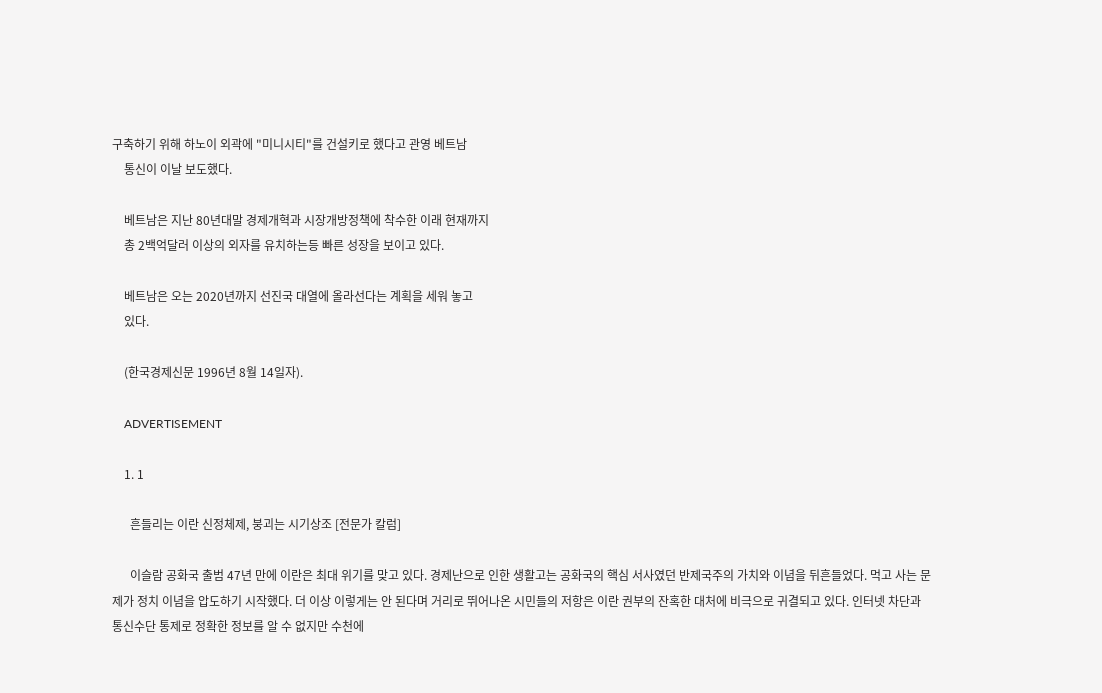구축하기 위해 하노이 외곽에 "미니시티"를 건설키로 했다고 관영 베트남
    통신이 이날 보도했다.

    베트남은 지난 80년대말 경제개혁과 시장개방정책에 착수한 이래 현재까지
    총 2백억달러 이상의 외자를 유치하는등 빠른 성장을 보이고 있다.

    베트남은 오는 2020년까지 선진국 대열에 올라선다는 계획을 세워 놓고
    있다.

    (한국경제신문 1996년 8월 14일자).

    ADVERTISEMENT

    1. 1

      흔들리는 이란 신정체제, 붕괴는 시기상조 [전문가 칼럼]

      이슬람 공화국 출범 47년 만에 이란은 최대 위기를 맞고 있다. 경제난으로 인한 생활고는 공화국의 핵심 서사였던 반제국주의 가치와 이념을 뒤흔들었다. 먹고 사는 문제가 정치 이념을 압도하기 시작했다. 더 이상 이렇게는 안 된다며 거리로 뛰어나온 시민들의 저항은 이란 권부의 잔혹한 대처에 비극으로 귀결되고 있다. 인터넷 차단과 통신수단 통제로 정확한 정보를 알 수 없지만 수천에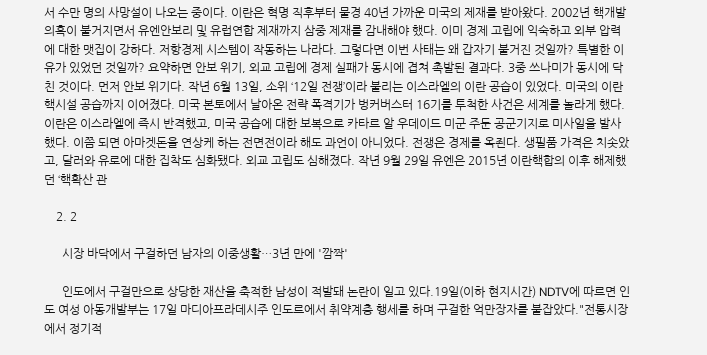서 수만 명의 사망설이 나오는 중이다. 이란은 혁명 직후부터 물경 40년 가까운 미국의 제재를 받아왔다. 2002년 핵개발 의혹이 불거지면서 유엔안보리 및 유럽연합 제재까지 삼중 제재를 감내해야 했다. 이미 경제 고립에 익숙하고 외부 압력에 대한 맷집이 강하다. 저항경제 시스템이 작동하는 나라다. 그렇다면 이번 사태는 왜 갑자기 불거진 것일까? 특별한 이유가 있었던 것일까? 요약하면 안보 위기, 외교 고립에 경제 실패가 동시에 겹쳐 촉발된 결과다. 3중 쓰나미가 동시에 닥친 것이다. 먼저 안보 위기다. 작년 6월 13일, 소위 ‘12일 전쟁’이라 불리는 이스라엘의 이란 공습이 있었다. 미국의 이란 핵시설 공습까지 이어졌다. 미국 본토에서 날아온 전략 폭격기가 벙커버스터 16기를 투척한 사건은 세계를 놀라게 했다. 이란은 이스라엘에 즉시 반격했고, 미국 공습에 대한 보복으로 카타르 알 우데이드 미군 주둔 공군기지로 미사일을 발사했다. 이쯤 되면 아마겟돈을 연상케 하는 전면전이라 해도 과언이 아니었다. 전쟁은 경제를 옥죈다. 생필품 가격은 치솟았고, 달러와 유로에 대한 집착도 심화됐다. 외교 고립도 심해졌다. 작년 9월 29일 유엔은 2015년 이란핵합의 이후 해제했던 ‘핵확산 관

    2. 2

      시장 바닥에서 구걸하던 남자의 이중생활…3년 만에 '깜짝'

      인도에서 구걸만으로 상당한 재산을 축적한 남성이 적발돼 논란이 일고 있다.19일(이하 현지시간) NDTV에 따르면 인도 여성 아동개발부는 17일 마디아프라데시주 인도르에서 취약계층 행세를 하며 구걸한 억만장자를 붙잡았다."전통시장에서 정기적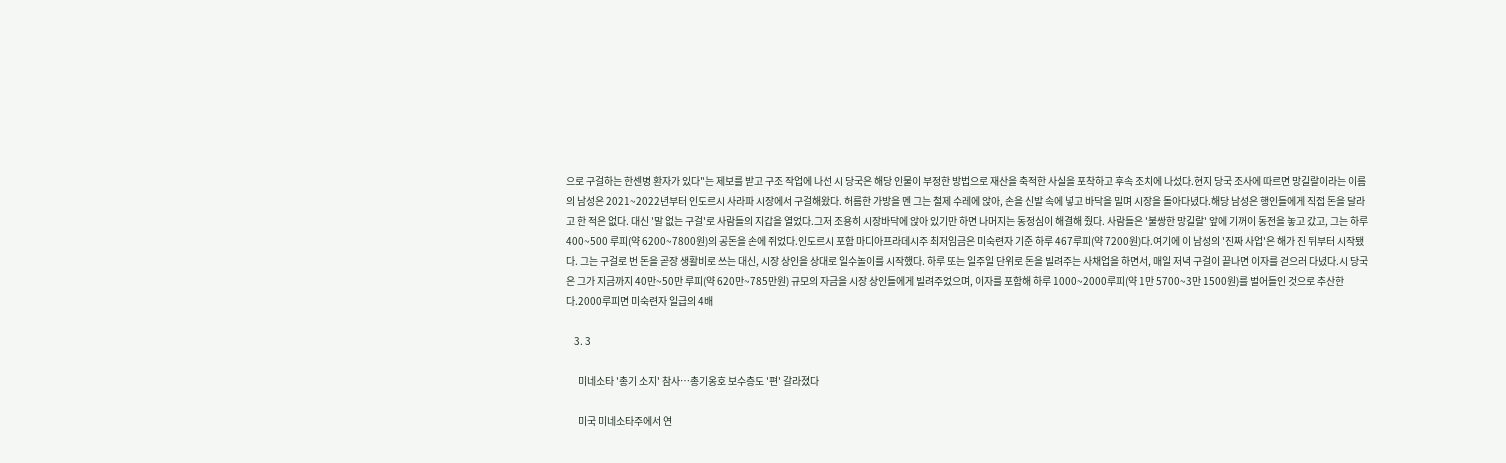으로 구걸하는 한센병 환자가 있다"는 제보를 받고 구조 작업에 나선 시 당국은 해당 인물이 부정한 방법으로 재산을 축적한 사실을 포착하고 후속 조치에 나섰다.현지 당국 조사에 따르면 망길랄이라는 이름의 남성은 2021~2022년부터 인도르시 사라파 시장에서 구걸해왔다. 허름한 가방을 멘 그는 철제 수레에 앉아, 손을 신발 속에 넣고 바닥을 밀며 시장을 돌아다녔다.해당 남성은 행인들에게 직접 돈을 달라고 한 적은 없다. 대신 '말 없는 구걸'로 사람들의 지갑을 열었다.그저 조용히 시장바닥에 앉아 있기만 하면 나머지는 동정심이 해결해 줬다. 사람들은 '불쌍한 망길랄' 앞에 기꺼이 동전을 놓고 갔고, 그는 하루 400~500 루피(약 6200~7800원)의 공돈을 손에 쥐었다.인도르시 포함 마디아프라데시주 최저임금은 미숙련자 기준 하루 467루피(약 7200원)다.여기에 이 남성의 '진짜 사업'은 해가 진 뒤부터 시작됐다. 그는 구걸로 번 돈을 곧장 생활비로 쓰는 대신, 시장 상인을 상대로 일수놀이를 시작했다. 하루 또는 일주일 단위로 돈을 빌려주는 사채업을 하면서, 매일 저녁 구걸이 끝나면 이자를 걷으러 다녔다.시 당국은 그가 지금까지 40만~50만 루피(약 620만~785만원) 규모의 자금을 시장 상인들에게 빌려주었으며, 이자를 포함해 하루 1000~2000루피(약 1만 5700~3만 1500원)를 벌어들인 것으로 추산한다.2000루피면 미숙련자 일급의 4배

    3. 3

      미네소타 '총기 소지' 참사…총기옹호 보수층도 '편' 갈라졌다

      미국 미네소타주에서 연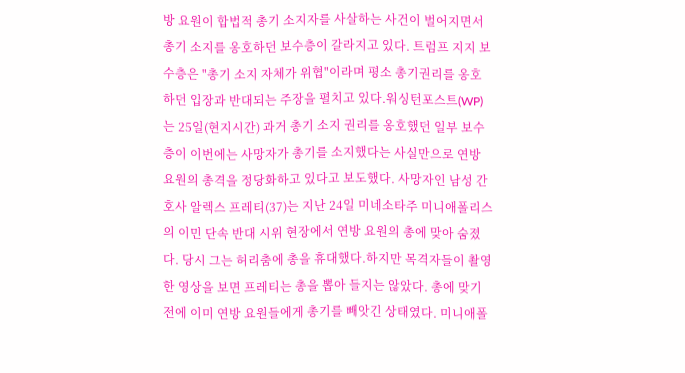방 요원이 합법적 총기 소지자를 사살하는 사건이 벌어지면서 총기 소지를 옹호하던 보수층이 갈라지고 있다. 트럼프 지지 보수층은 "총기 소지 자체가 위협"이라며 평소 총기권리를 옹호하던 입장과 반대되는 주장을 펼치고 있다.워싱턴포스트(WP)는 25일(현지시간) 과거 총기 소지 권리를 옹호했던 일부 보수층이 이번에는 사망자가 총기를 소지했다는 사실만으로 연방 요원의 총격을 정당화하고 있다고 보도했다. 사망자인 남성 간호사 알렉스 프레티(37)는 지난 24일 미네소타주 미니애폴리스의 이민 단속 반대 시위 현장에서 연방 요원의 총에 맞아 숨졌다. 당시 그는 허리춤에 총을 휴대했다.하지만 목격자들이 촬영한 영상을 보면 프레티는 총을 뽑아 들지는 않았다. 총에 맞기 전에 이미 연방 요원들에게 총기를 빼앗긴 상태였다. 미니애폴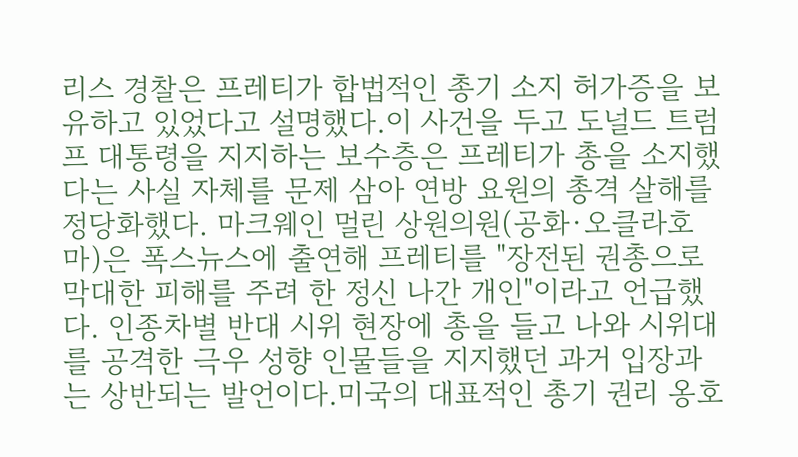리스 경찰은 프레티가 합법적인 총기 소지 허가증을 보유하고 있었다고 설명했다.이 사건을 두고 도널드 트럼프 대통령을 지지하는 보수층은 프레티가 총을 소지했다는 사실 자체를 문제 삼아 연방 요원의 총격 살해를 정당화했다. 마크웨인 멀린 상원의원(공화·오클라호마)은 폭스뉴스에 출연해 프레티를 "장전된 권총으로 막대한 피해를 주려 한 정신 나간 개인"이라고 언급했다. 인종차별 반대 시위 현장에 총을 들고 나와 시위대를 공격한 극우 성향 인물들을 지지했던 과거 입장과는 상반되는 발언이다.미국의 대표적인 총기 권리 옹호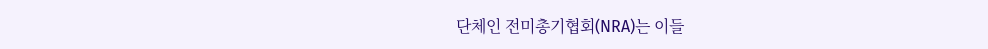단체인 전미총기협회(NRA)는 이들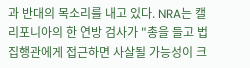과 반대의 목소리를 내고 있다. NRA는 캘리포니아의 한 연방 검사가 "총을 들고 법 집행관에게 접근하면 사살될 가능성이 크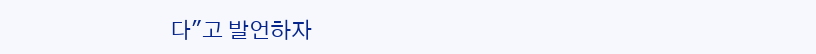다"고 발언하자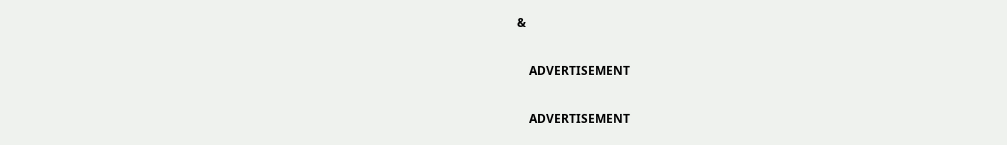&

    ADVERTISEMENT

    ADVERTISEMENT